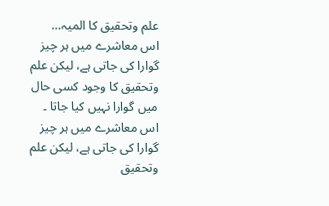علم وتحقیق کا المیہ…
اس معاشرے میں ہر چیز گوارا کی جاتی ہے، لیکن علم وتحقیق کا وجود کسی حال میں گوارا نہیں کیا جاتا ۔
اس معاشرے میں ہر چیز گوارا کی جاتی ہے، لیکن علم وتحقیق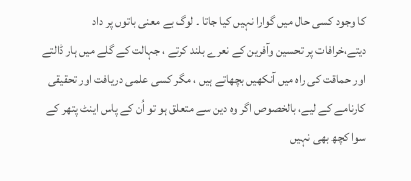کا وجود کسی حال میں گوارا نہیں کیا جاتا ۔ لوگ بے معنی باتوں پر داد دیتے،خرافات پر تحسین وآفرین کے نعرے بلند کرتے ، جہالت کے گلے میں ہار ڈالتے اور حماقت کی راہ میں آنکھیں بچھاتے ہیں ، مگر کسی علمی دریافت اور تحقیقی کارنامے کے لیے، بالخصوص اگر وہ دین سے متعلق ہو تو اُن کے پاس اینٹ پتھر کے سوا کچھ بھی نہیں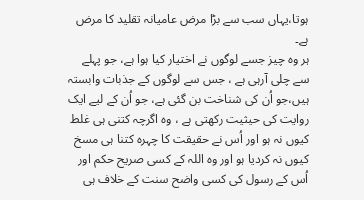ہوتا،یہاں سب سے بڑا مرض عامیانہ تقلید کا مرض ہے۔
ہر وہ چیز جسے لوگوں نے اختیار کیا ہوا ہے، جو پہلے سے چلی آرہی ہے ، جس سے لوگوں کے جذبات وابستہ ہیں،جو اُن کی شناخت بن گئی ہے، جو اُن کے لیے ایک روایت کی حیثیت رکھتی ہے ، وہ اگرچہ کتنی ہی غلط کیوں نہ ہو اور اُس نے حقیقت کا چہرہ کتنا ہی مسخ کیوں نہ کردیا ہو اور وہ اللہ کے کسی صریح حکم اور اُس کے رسول کی کسی واضح سنت کے خلاف ہی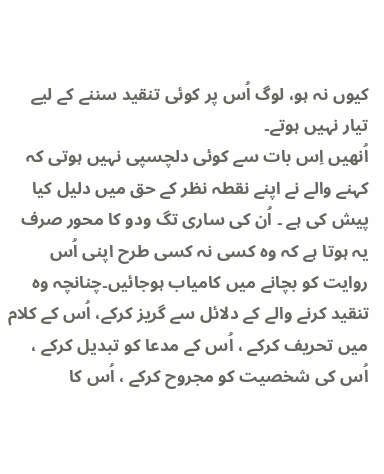کیوں نہ ہو، لوگ اُس پر کوئی تنقید سننے کے لیے تیار نہیں ہوتے۔
اُنھیں اِس بات سے کوئی دلچسپی نہیں ہوتی کہ کہنے والے نے اپنے نقطہ نظر کے حق میں دلیل کیا پیش کی ہے ۔ اُن کی ساری تگ ودو کا محور صرف یہ ہوتا ہے کہ وہ کسی نہ کسی طرح اپنی اُس روایت کو بچانے میں کامیاب ہوجائیں۔چنانچہ وہ تنقید کرنے والے کے دلائل سے گریز کرکے، اُس کے کلام میں تحریف کرکے ، اُس کے مدعا کو تبدیل کرکے ، اُس کی شخصیت کو مجروح کرکے ، اُس کا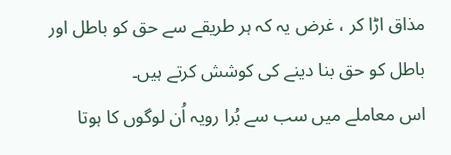مذاق اڑا کر ، غرض یہ کہ ہر طریقے سے حق کو باطل اور باطل کو حق بنا دینے کی کوشش کرتے ہیں۔
اس معاملے میں سب سے بُرا رویہ اُن لوگوں کا ہوتا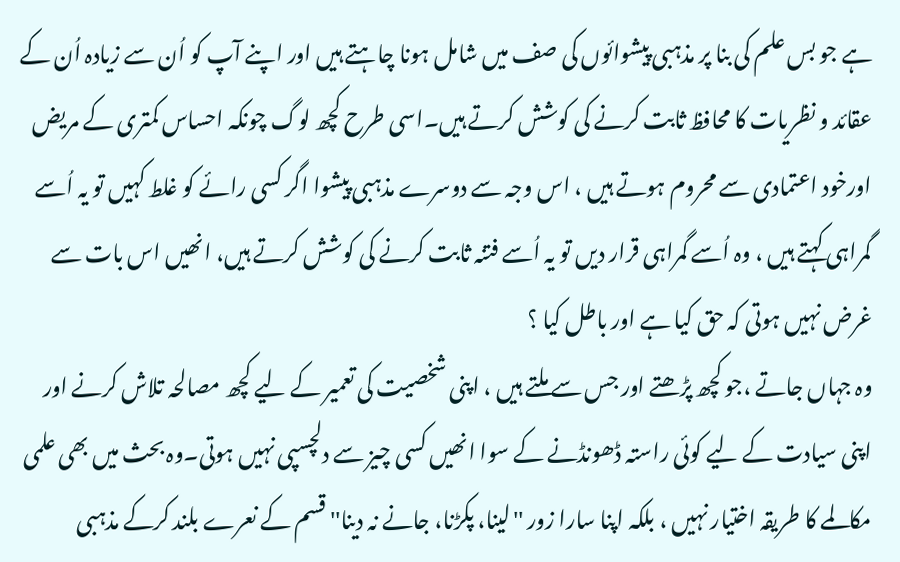ہے جو بس علم کی بنا پر مذہبی پیشوائوں کی صف میں شامل ہونا چاہتے ہیں اور اپنے آپ کو اُن سے زیادہ اُن کے عقائد و نظریات کا محافظ ثابت کرنے کی کوشش کرتے ہیں۔اسی طرح کچھ لوگ چونکہ احساس کمتری کے مریض اورخود اعتمادی سے محروم ہوتے ہیں ، اس وجہ سے دوسرے مذہبی پیشوا اگر کسی رائے کو غلط کہیں تو یہ اُسے گمراہی کہتے ہیں ، وہ اُسے گمراہی قرار دیں تو یہ اُسے فتنہ ثابت کرنے کی کوشش کرتے ہیں، انھیں اس بات سے غرض نہیں ہوتی کہ حق کیا ہے اور باطل کیا ؟
وہ جہاں جاتے ،جو کچھ پڑھتے اور جس سے ملتے ہیں ، اپنی شخصیت کی تعمیر کے لیے کچھ مصالحہ تلاش کرنے اور اپنی سیادت کے لیے کوئی راستہ ڈھونڈنے کے سوا انھیں کسی چیز سے دلچسپی نہیں ہوتی۔وہ بحث میں بھی علمی مکالمے کا طریقہ اختیار نہیں ، بلکہ اپنا سارا زور ''لینا، پکڑنا، جانے نہ دینا'' قسم کے نعرے بلند کرکے مذہبی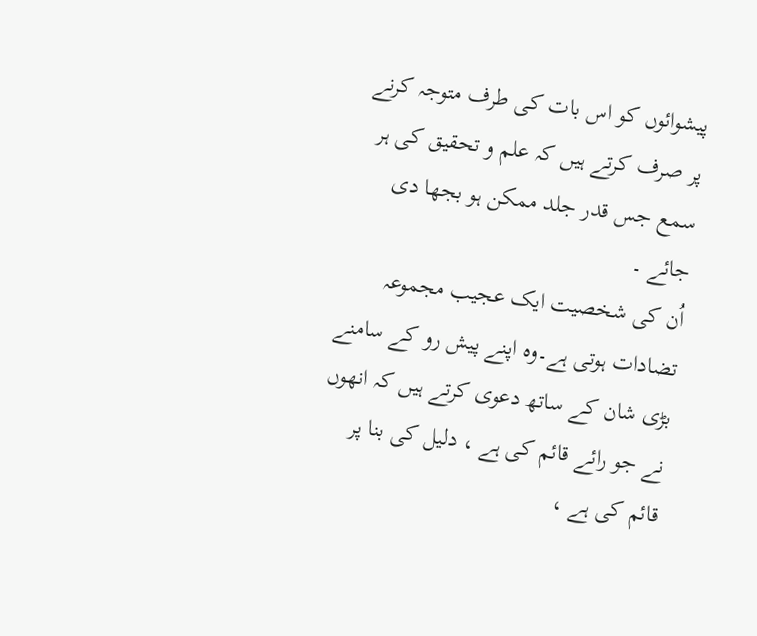پیشوائوں کو اس بات کی طرف متوجہ کرنے پر صرف کرتے ہیں کہ علم و تحقیق کی ہر سمع جس قدر جلد ممکن ہو بجھا دی جائے ۔
اُن کی شخصیت ایک عجیب مجموعہ تضادات ہوتی ہے۔وہ اپنے پیش رو کے سامنے بڑی شان کے ساتھ دعوی کرتے ہیں کہ انھوں نے جو رائے قائم کی ہے ، دلیل کی بنا پر قائم کی ہے ،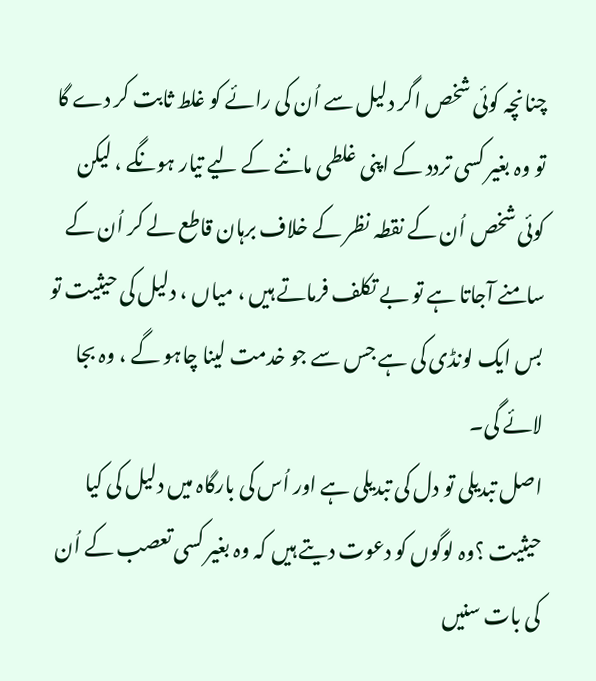چنانچہ کوئی شخص اگر دلیل سے اُن کی رائے کو غلط ثابت کر دے گا تو وہ بغیر کسی تردد کے اپنی غلطی ماننے کے لیے تیار ہونگے ، لیکن کوئی شخص اُن کے نقطہ نظر کے خلاف برہان قاطع لے کر اُن کے سامنے آجاتا ہے تو بے تکلف فرماتے ہیں ، میاں ، دلیل کی حیثیت تو بس ایک لونڈی کی ہے جس سے جو خدمت لینا چاہو گے ، وہ بجا لائے گی۔
اصل تبدیلی تو دل کی تبدیلی ہے اور اُس کی بارگاہ میں دلیل کی کیا حیثیت ؟وہ لوگوں کو دعوت دیتے ہیں کہ وہ بغیر کسی تعصب کے اُن کی بات سنیں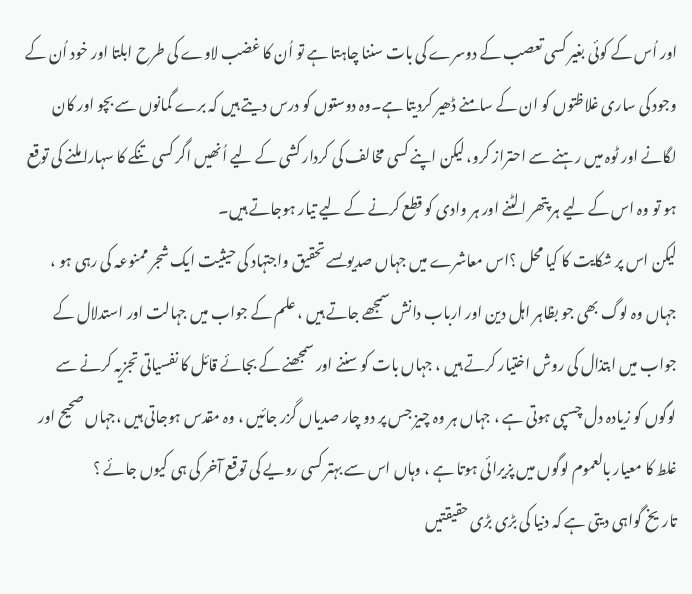اور اُس کے کوئی بغیر کسی تعصب کے دوسرے کی بات سننا چاہتا ہے تو اُن کا غضب لاوے کی طرح ابلتا اور خود اُن کے وجود کی ساری غلاظتوں کو ان کے سامنے ڈھیر کردیتا ہے۔وہ دوستوں کو درس دیتے ہیں کہ برے گمانوں سے بچو اور کان لگانے اور ٹوہ میں رہنے سے احتراز کرو، لیکن اپنے کسی مخالف کی کردار کشی کے لیے اُنھیں اگر کسی تنکے کا سہارا ملنے کی توقع ہو تو وہ اس کے لیے ہر پتھر الٹنے اور ہر وادی کو قطع کرنے کے لیے تیار ہوجاتے ہیں۔
لیکن اس پر شکایت کا کیا محل ؟اس معاشرے میں جہاں صدیوںسے تحقیق واجتہاد کی حیثیت ایک شجر ممنوعہ کی رہی ہو ، جہاں وہ لوگ بھی جو بظاہر اہل دین اور ارباب دانش سمجھے جاتے ہیں ، علم کے جواب میں جہالت اور استدلال کے جواب میں ابتذال کی روش اختیار کرتے ہیں ، جہاں بات کو سننے اور سمجھنے کے بجائے قائل کا نفسیاتی تجزیہ کرنے سے لوگوں کو زیادہ دل چسپی ہوتی ہے ، جہاں ہر وہ چیز جس پر دو چار صدیاں گزر جائیں ، وہ مقدس ہوجاتی ہیں ،جہاں صحیح اور غلط کا معیار بالعموم لوگوں میں پزیرائی ہوتا ہے ، وہاں اس سے بہتر کسی رویے کی توقع آخر کی ہی کیوں جائے ؟
تاریخ گواہی دیتی ہے کہ دنیا کی بڑی بڑی حقیقتیں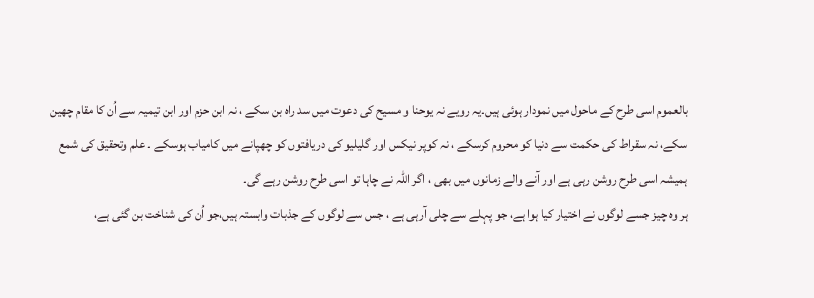بالعموم اسی طرح کے ماحول میں نمودار ہوئی ہیں۔یہ رویے نہ یوحنا و مسیح کی دعوت میں سد راہ بن سکے ، نہ ابن حزم اور ابن تیمیہ سے اُن کا مقام چھین سکے، نہ سقراط کی حکمت سے دنیا کو محروم کرسکے ، نہ کوپر نیکس اور گلیلیو کی دریافتوں کو چھپانے میں کامیاب ہوسکے ۔ علم وتحقیق کی شمع ہمیشہ اسی طرح روشن رہی ہے اور آنے والے زمانوں میں بھی ، اگر اللہ نے چاہا تو اسی طرح روشن رہے گی۔
ہر وہ چیز جسے لوگوں نے اختیار کیا ہوا ہے، جو پہلے سے چلی آرہی ہے ، جس سے لوگوں کے جذبات وابستہ ہیں،جو اُن کی شناخت بن گئی ہے،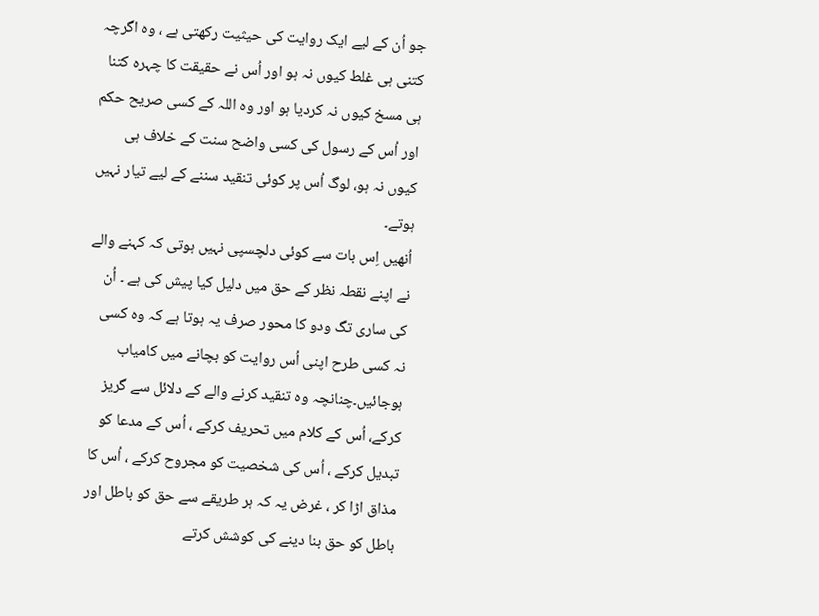جو اُن کے لیے ایک روایت کی حیثیت رکھتی ہے ، وہ اگرچہ کتنی ہی غلط کیوں نہ ہو اور اُس نے حقیقت کا چہرہ کتنا ہی مسخ کیوں نہ کردیا ہو اور وہ اللہ کے کسی صریح حکم اور اُس کے رسول کی کسی واضح سنت کے خلاف ہی کیوں نہ ہو، لوگ اُس پر کوئی تنقید سننے کے لیے تیار نہیں ہوتے۔
اُنھیں اِس بات سے کوئی دلچسپی نہیں ہوتی کہ کہنے والے نے اپنے نقطہ نظر کے حق میں دلیل کیا پیش کی ہے ۔ اُن کی ساری تگ ودو کا محور صرف یہ ہوتا ہے کہ وہ کسی نہ کسی طرح اپنی اُس روایت کو بچانے میں کامیاب ہوجائیں۔چنانچہ وہ تنقید کرنے والے کے دلائل سے گریز کرکے، اُس کے کلام میں تحریف کرکے ، اُس کے مدعا کو تبدیل کرکے ، اُس کی شخصیت کو مجروح کرکے ، اُس کا مذاق اڑا کر ، غرض یہ کہ ہر طریقے سے حق کو باطل اور باطل کو حق بنا دینے کی کوشش کرتے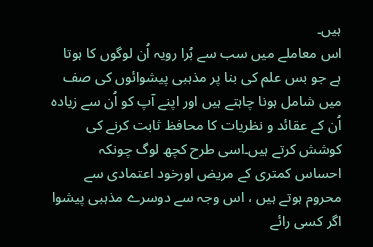ہیں۔
اس معاملے میں سب سے بُرا رویہ اُن لوگوں کا ہوتا ہے جو بس علم کی بنا پر مذہبی پیشوائوں کی صف میں شامل ہونا چاہتے ہیں اور اپنے آپ کو اُن سے زیادہ اُن کے عقائد و نظریات کا محافظ ثابت کرنے کی کوشش کرتے ہیں۔اسی طرح کچھ لوگ چونکہ احساس کمتری کے مریض اورخود اعتمادی سے محروم ہوتے ہیں ، اس وجہ سے دوسرے مذہبی پیشوا اگر کسی رائے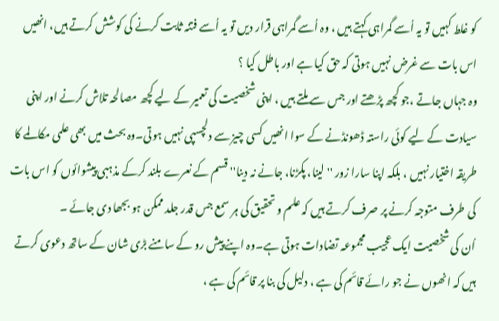کو غلط کہیں تو یہ اُسے گمراہی کہتے ہیں ، وہ اُسے گمراہی قرار دیں تو یہ اُسے فتنہ ثابت کرنے کی کوشش کرتے ہیں، انھیں اس بات سے غرض نہیں ہوتی کہ حق کیا ہے اور باطل کیا ؟
وہ جہاں جاتے ،جو کچھ پڑھتے اور جس سے ملتے ہیں ، اپنی شخصیت کی تعمیر کے لیے کچھ مصالحہ تلاش کرنے اور اپنی سیادت کے لیے کوئی راستہ ڈھونڈنے کے سوا انھیں کسی چیز سے دلچسپی نہیں ہوتی۔وہ بحث میں بھی علمی مکالمے کا طریقہ اختیار نہیں ، بلکہ اپنا سارا زور ''لینا، پکڑنا، جانے نہ دینا'' قسم کے نعرے بلند کرکے مذہبی پیشوائوں کو اس بات کی طرف متوجہ کرنے پر صرف کرتے ہیں کہ علم و تحقیق کی ہر سمع جس قدر جلد ممکن ہو بجھا دی جائے ۔
اُن کی شخصیت ایک عجیب مجموعہ تضادات ہوتی ہے۔وہ اپنے پیش رو کے سامنے بڑی شان کے ساتھ دعوی کرتے ہیں کہ انھوں نے جو رائے قائم کی ہے ، دلیل کی بنا پر قائم کی ہے ،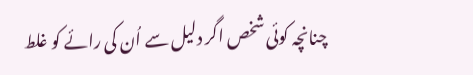چنانچہ کوئی شخص اگر دلیل سے اُن کی رائے کو غلط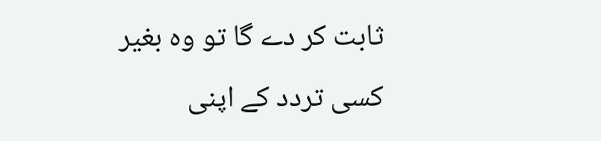ثابت کر دے گا تو وہ بغیر کسی تردد کے اپنی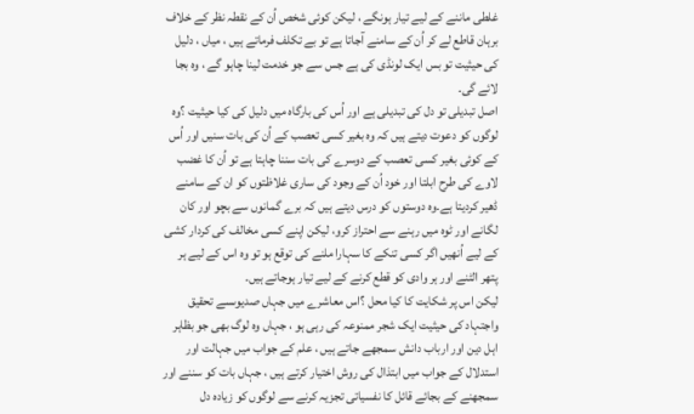غلطی ماننے کے لیے تیار ہونگے ، لیکن کوئی شخص اُن کے نقطہ نظر کے خلاف برہان قاطع لے کر اُن کے سامنے آجاتا ہے تو بے تکلف فرماتے ہیں ، میاں ، دلیل کی حیثیت تو بس ایک لونڈی کی ہے جس سے جو خدمت لینا چاہو گے ، وہ بجا لائے گی۔
اصل تبدیلی تو دل کی تبدیلی ہے اور اُس کی بارگاہ میں دلیل کی کیا حیثیت ؟وہ لوگوں کو دعوت دیتے ہیں کہ وہ بغیر کسی تعصب کے اُن کی بات سنیں اور اُس کے کوئی بغیر کسی تعصب کے دوسرے کی بات سننا چاہتا ہے تو اُن کا غضب لاوے کی طرح ابلتا اور خود اُن کے وجود کی ساری غلاظتوں کو ان کے سامنے ڈھیر کردیتا ہے۔وہ دوستوں کو درس دیتے ہیں کہ برے گمانوں سے بچو اور کان لگانے اور ٹوہ میں رہنے سے احتراز کرو، لیکن اپنے کسی مخالف کی کردار کشی کے لیے اُنھیں اگر کسی تنکے کا سہارا ملنے کی توقع ہو تو وہ اس کے لیے ہر پتھر الٹنے اور ہر وادی کو قطع کرنے کے لیے تیار ہوجاتے ہیں۔
لیکن اس پر شکایت کا کیا محل ؟اس معاشرے میں جہاں صدیوںسے تحقیق واجتہاد کی حیثیت ایک شجر ممنوعہ کی رہی ہو ، جہاں وہ لوگ بھی جو بظاہر اہل دین اور ارباب دانش سمجھے جاتے ہیں ، علم کے جواب میں جہالت اور استدلال کے جواب میں ابتذال کی روش اختیار کرتے ہیں ، جہاں بات کو سننے اور سمجھنے کے بجائے قائل کا نفسیاتی تجزیہ کرنے سے لوگوں کو زیادہ دل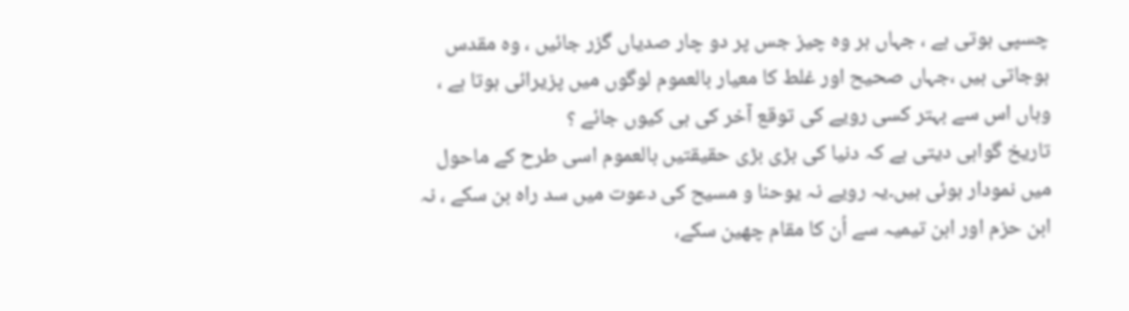چسپی ہوتی ہے ، جہاں ہر وہ چیز جس پر دو چار صدیاں گزر جائیں ، وہ مقدس ہوجاتی ہیں ،جہاں صحیح اور غلط کا معیار بالعموم لوگوں میں پزیرائی ہوتا ہے ، وہاں اس سے بہتر کسی رویے کی توقع آخر کی ہی کیوں جائے ؟
تاریخ گواہی دیتی ہے کہ دنیا کی بڑی بڑی حقیقتیں بالعموم اسی طرح کے ماحول میں نمودار ہوئی ہیں۔یہ رویے نہ یوحنا و مسیح کی دعوت میں سد راہ بن سکے ، نہ ابن حزم اور ابن تیمیہ سے اُن کا مقام چھین سکے،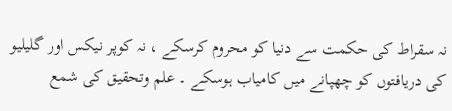نہ سقراط کی حکمت سے دنیا کو محروم کرسکے ، نہ کوپر نیکس اور گلیلیو کی دریافتوں کو چھپانے میں کامیاب ہوسکے ۔ علم وتحقیق کی شمع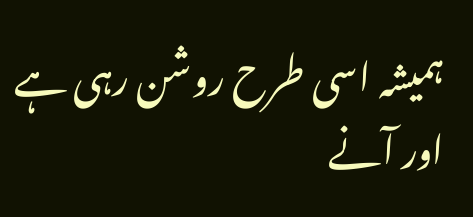ہمیشہ اسی طرح روشن رہی ہے اور آنے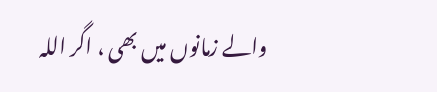والے زمانوں میں بھی ، اگر اللہ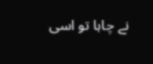نے چاہا تو اسی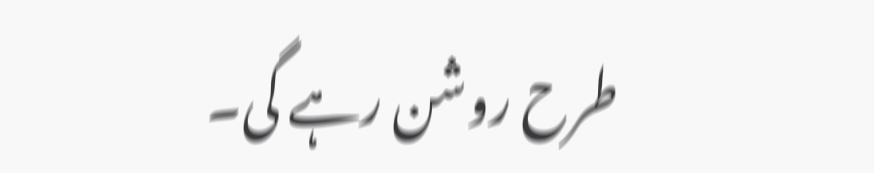طرح روشن رہے گی۔